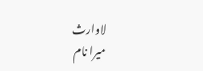لاوارث
میرا نام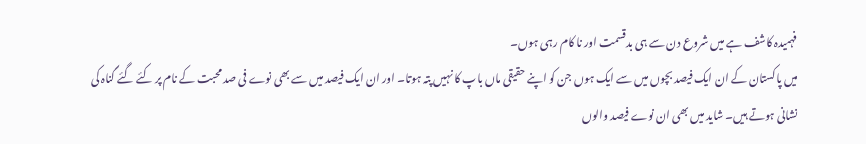فہمیدہ کاشف ہے میں شروع دن سے ہی بدقسمت اور نا کام رہی ہوں۔
میں پاکستان کے ان ایک فیصد بچوں میں سے ایک ہوں جن کو اپنے حقیقی ماں باپ کا نہیں پتہ ہوتا۔ اور ان ایک فیصد میں سے بھی نوے فی صد محبت کے نام پر کئے گئے گناہ کی نشانی ہوتے ہیں۔ شاید میں بھی ان نوے فیصد والوں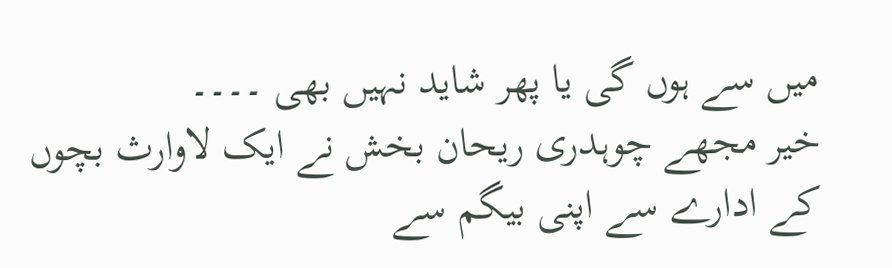میں سے ہوں گی یا پھر شاید نہیں بھی ۔۔۔۔
خیر مجھے چوہدری ریحان بخش نے ایک لاوارث بچوں کے ادارے سے اپنی بیگم سے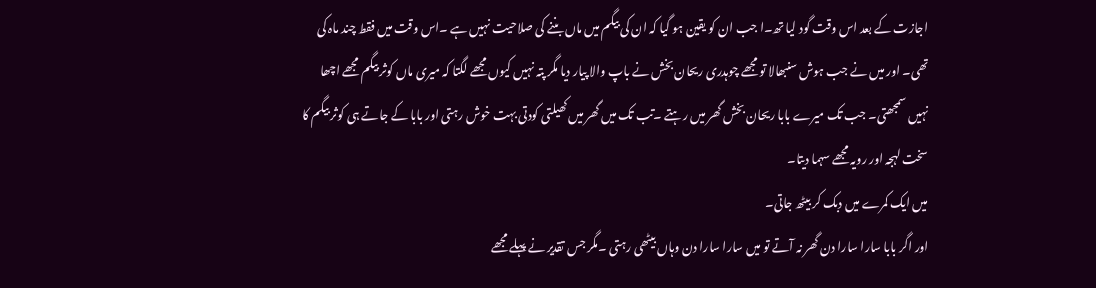اجازت کے بعد اس وقت گود لیا تھ۔ا جب ان کو یقین ہو گیا کہ ان کی بیگم میں ماں بننے کی صلاحیت نہیں ہے ۔اس وقت میں فقط چند ماہ کی تھی۔ اور میں نے جب ہوش سنبھالا تو مجھے چوہدری ریحان بخش نے باپ والا پیار دیا مگر پتہ نہیں کیوں مجھے لگتا کہ میری ماں کوثر بیگم مجھے اچھا نہیں سمجھتی۔ جب تک میرے بابا ریحان بخش گھر میں رہتے ۔تب تک میں گھر میں کھیلتی کودتی بہت خوش رہتی اور بابا کے جاتے ہی کوثر بیگم کا سخت لہجہ اور رویہ مجھے سہما دیتا۔
میں ایک کمرے میں دبک کر بیٹھ جاتی۔
اور اگر بابا سارا سارا دن گھر نہ آتے تو میں سارا سارا دن وہاں بیٹھی رہتی ۔مگر جس تقدیر نے پہلے مجھے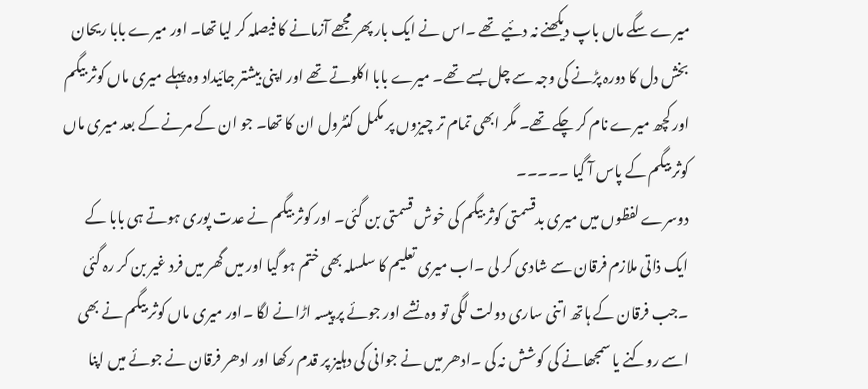میرے سگے ماں باپ دیکھنے نہ دئیے تھے ۔اس نے ایک بار پھر مجھے آزمانے کا فیصلہ کر لیا تھا۔ اور میرے بابا ریحان بخش دل کا دورہ پڑنے کی وجہ سے چل بسے تھے۔ میرے بابا اکلوتے تھے اور اپنی بیشتر جائیداد وہ پہلے میری ماں کوثر بیگم اور کچھ میرے نام کر چکے تھے۔ مگر ابھی تمام تر چیزوں پر مکمل کنٹرول ان کا تھا۔ جو ان کے مرنے کے بعد میری ماں کوثر بیگم کے پاس آ گیا ۔۔۔۔۔
دوسرے لفظوں میں میری بدقسمتی کوثر بیگم کی خوش قسمتی بن گئی۔ اور کوثر بیگم نے عدت پوری ہوتے ہی بابا کے ایک ذاتی ملازم فرقان سے شادی کر لی ۔اب میری تعلیم کا سلسلہ بھی ختم ہو گیا اور میں گھر میں فرد غیر بن کر رہ گئی ۔جب فرقان کے ہاتھ اتنی ساری دولت لگی تو وہ نشے اور جوئے پر پیسہ اڑانے لگا ۔اور میری ماں کوثر بیگم نے بھی اسے روکنے یا سمجھانے کی کوشش نہ کی ۔ادھر میں نے جوانی کی دہلیز پر قدم رکھا اور ادھر فرقان نے جوئے میں اپنا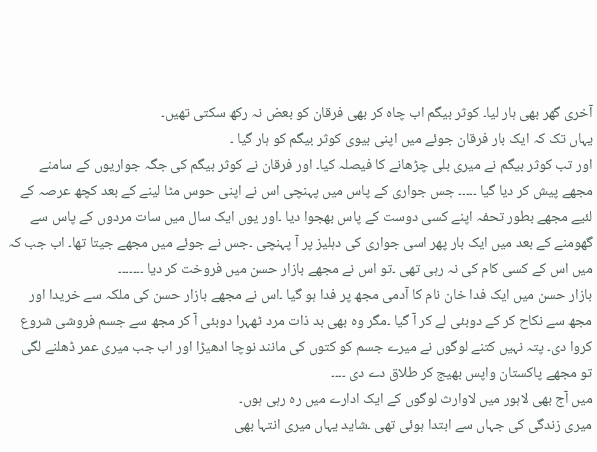آخری گھر بھی ہار لیا۔ کوثر بیگم اب چاہ کر بھی فرقان کو بعض نہ رکھ سکتی تھیں۔
یہاں تک کہ ایک بار فرقان جوئے میں اپنی بیوی کوثر بیگم کو ہار گیا ۔
اور تب کوثر بیگم نے میری بلی چڑھانے کا فیصلہ کیا۔ اور فرقان نے کوثر بیگم کی جگہ جواریوں کے سامنے مجھے پیش کر دیا گیا ۔۔۔۔۔ جس جواری کے پاس میں پہنچی اس نے اپنی حوس مٹا لینے کے بعد کچھ عرصہ کے لئیے مجھے بطور تحفہ اپنے کسی دوست کے پاس بھجوا دیا ۔اور یوں ایک سال میں سات مردوں کے پاس سے گھومنے کے بعد میں ایک بار پھر اسی جواری کی دہلیز پر آ پہنچی ۔جس نے جوئے میں مجھے جیتا تھا۔ اب جب کہ میں اس کے کسی کام کی نہ رہی تھی ۔تو اس نے مجھے بازار حسن میں فروخت کر دیا ۔۔۔۔۔۔۔
بازار حسن میں ایک فدا خان نام کا آدمی مجھ پر فدا ہو گیا ۔اس نے مجھے بازار حسن کی ملکہ سے خریدا اور مجھ سے نکاح کر کے دوبئی لے کر آ گیا ۔مگر وہ بھی بد ذات مرد ٹھہرا دوبئی آ کر مجھ سے جسم فروشی شروع کروا دی۔ پتہ نہیں کتنے لوگوں نے میرے جسم کو کتوں کی مانند نوچا ادھیڑا اور اب جب میری عمر ڈھلنے لگی تو مجھے پاکستان واپس بھیج کر طلاق دے دی ۔۔۔۔
میں آج بھی لاہور میں لاوارث لوگوں کے ایک ادارے میں رہ رہی ہوں۔
میری زندگی کی جہاں سے ابتدا ہوئی تھی ۔شاید یہاں میری انتہا بھی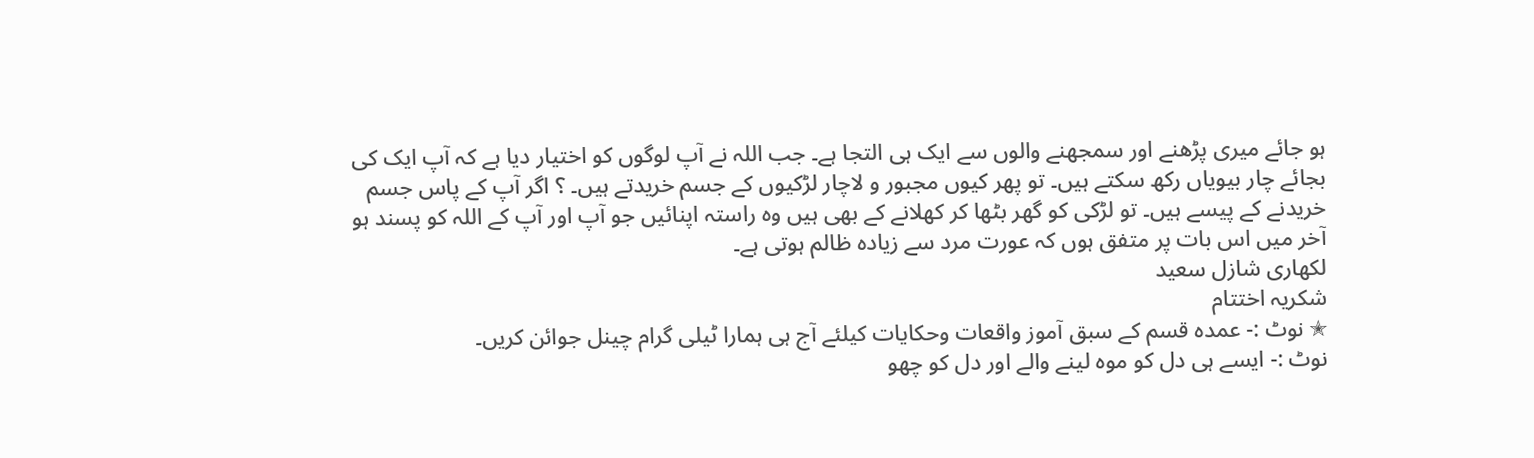ہو جائے میری پڑھنے اور سمجھنے والوں سے ایک ہی التجا ہے۔ جب اللہ نے آپ لوگوں کو اختیار دیا ہے کہ آپ ایک کی بجائے چار بیویاں رکھ سکتے ہیں۔ تو پھر کیوں مجبور و لاچار لڑکیوں کے جسم خریدتے ہیں۔ ؟ اگر آپ کے پاس جسم خریدنے کے پیسے ہیں۔ تو لڑکی کو گھر بٹھا کر کھلانے کے بھی ہیں وہ راستہ اپنائیں جو آپ اور آپ کے اللہ کو پسند ہو آخر میں اس بات پر متفق ہوں کہ عورت مرد سے زیادہ ظالم ہوتی ہے۔
لکھاری شازل سعید
شکریہ اختتام
✭ نوٹ :- عمدہ قسم کے سبق آموز واقعات وحکایات کیلئے آج ہی ہمارا ٹیلی گرام چینل جوائن کریں۔
نوٹ :- ایسے ہی دل کو موہ لینے والے اور دل کو چھو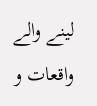لینے والے واقعات و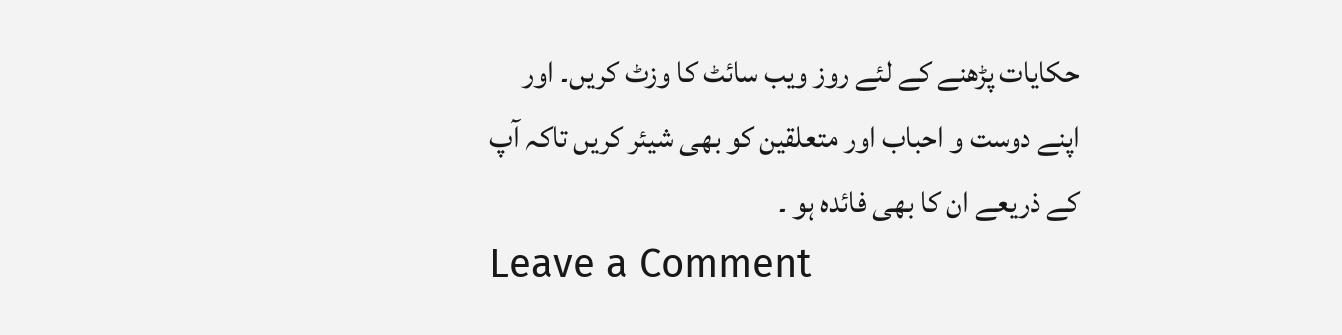حکایات پڑھنے کے لئے روز ویب سائٹ کا وزٹ کریں۔ اور اپنے دوست و احباب اور متعلقین کو بھی شیئر کریں تاکہ آپ کے ذریعے ان کا بھی فائدہ ہو ۔
Leave a Comment